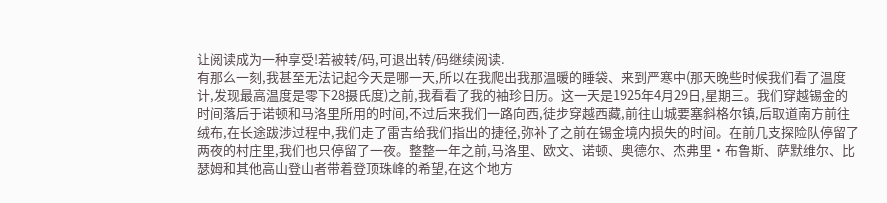让阅读成为一种享受!若被转/码,可退出转/码继续阅读.
有那么一刻,我甚至无法记起今天是哪一天,所以在我爬出我那温暖的睡袋、来到严寒中(那天晚些时候我们看了温度计,发现最高温度是零下28摄氏度)之前,我看看了我的袖珍日历。这一天是1925年4月29日,星期三。我们穿越锡金的时间落后于诺顿和马洛里所用的时间,不过后来我们一路向西,徒步穿越西藏,前往山城要塞斜格尔镇,后取道南方前往绒布,在长途跋涉过程中,我们走了雷吉给我们指出的捷径,弥补了之前在锡金境内损失的时间。在前几支探险队停留了两夜的村庄里,我们也只停留了一夜。整整一年之前,马洛里、欧文、诺顿、奥德尔、杰弗里・布鲁斯、萨默维尔、比瑟姆和其他高山登山者带着登顶珠峰的希望,在这个地方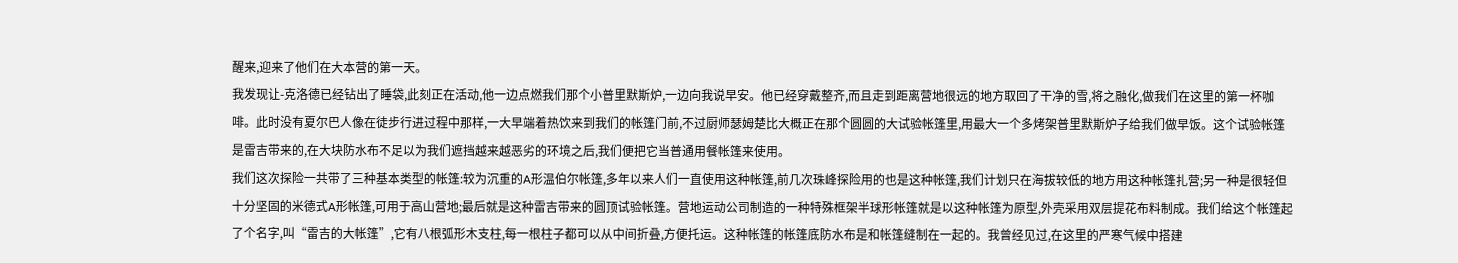醒来,迎来了他们在大本营的第一天。
我发现让-克洛德已经钻出了睡袋,此刻正在活动,他一边点燃我们那个小普里默斯炉,一边向我说早安。他已经穿戴整齐,而且走到距离营地很远的地方取回了干净的雪,将之融化,做我们在这里的第一杯咖啡。此时没有夏尔巴人像在徒步行进过程中那样,一大早端着热饮来到我们的帐篷门前,不过厨师瑟姆楚比大概正在那个圆圆的大试验帐篷里,用最大一个多烤架普里默斯炉子给我们做早饭。这个试验帐篷是雷吉带来的,在大块防水布不足以为我们遮挡越来越恶劣的环境之后,我们便把它当普通用餐帐篷来使用。
我们这次探险一共带了三种基本类型的帐篷:较为沉重的A形温伯尔帐篷,多年以来人们一直使用这种帐篷,前几次珠峰探险用的也是这种帐篷,我们计划只在海拔较低的地方用这种帐篷扎营;另一种是很轻但十分坚固的米德式A形帐篷,可用于高山营地;最后就是这种雷吉带来的圆顶试验帐篷。营地运动公司制造的一种特殊框架半球形帐篷就是以这种帐篷为原型,外壳采用双层提花布料制成。我们给这个帐篷起了个名字,叫“雷吉的大帐篷”,它有八根弧形木支柱,每一根柱子都可以从中间折叠,方便托运。这种帐篷的帐篷底防水布是和帐篷缝制在一起的。我曾经见过,在这里的严寒气候中搭建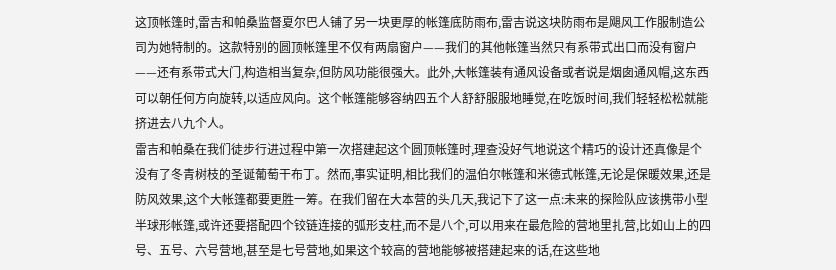这顶帐篷时,雷吉和帕桑监督夏尔巴人铺了另一块更厚的帐篷底防雨布,雷吉说这块防雨布是飓风工作服制造公司为她特制的。这款特别的圆顶帐篷里不仅有两扇窗户——我们的其他帐篷当然只有系带式出口而没有窗户——还有系带式大门,构造相当复杂,但防风功能很强大。此外,大帐篷装有通风设备或者说是烟囱通风帽,这东西可以朝任何方向旋转,以适应风向。这个帐篷能够容纳四五个人舒舒服服地睡觉,在吃饭时间,我们轻轻松松就能挤进去八九个人。
雷吉和帕桑在我们徒步行进过程中第一次搭建起这个圆顶帐篷时,理查没好气地说这个精巧的设计还真像是个没有了冬青树枝的圣诞葡萄干布丁。然而,事实证明,相比我们的温伯尔帐篷和米德式帐篷,无论是保暖效果,还是防风效果,这个大帐篷都要更胜一筹。在我们留在大本营的头几天,我记下了这一点:未来的探险队应该携带小型半球形帐篷,或许还要搭配四个铰链连接的弧形支柱,而不是八个,可以用来在最危险的营地里扎营,比如山上的四号、五号、六号营地,甚至是七号营地,如果这个较高的营地能够被搭建起来的话,在这些地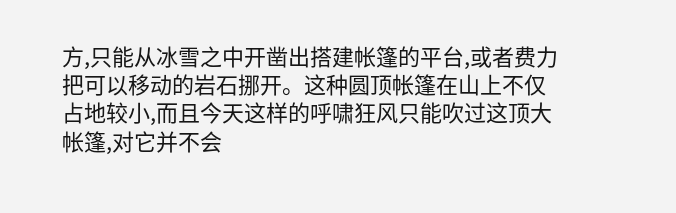方,只能从冰雪之中开凿出搭建帐篷的平台,或者费力把可以移动的岩石挪开。这种圆顶帐篷在山上不仅占地较小,而且今天这样的呼啸狂风只能吹过这顶大帐篷,对它并不会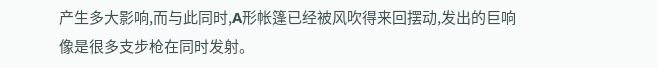产生多大影响,而与此同时,A形帐篷已经被风吹得来回摆动,发出的巨响像是很多支步枪在同时发射。